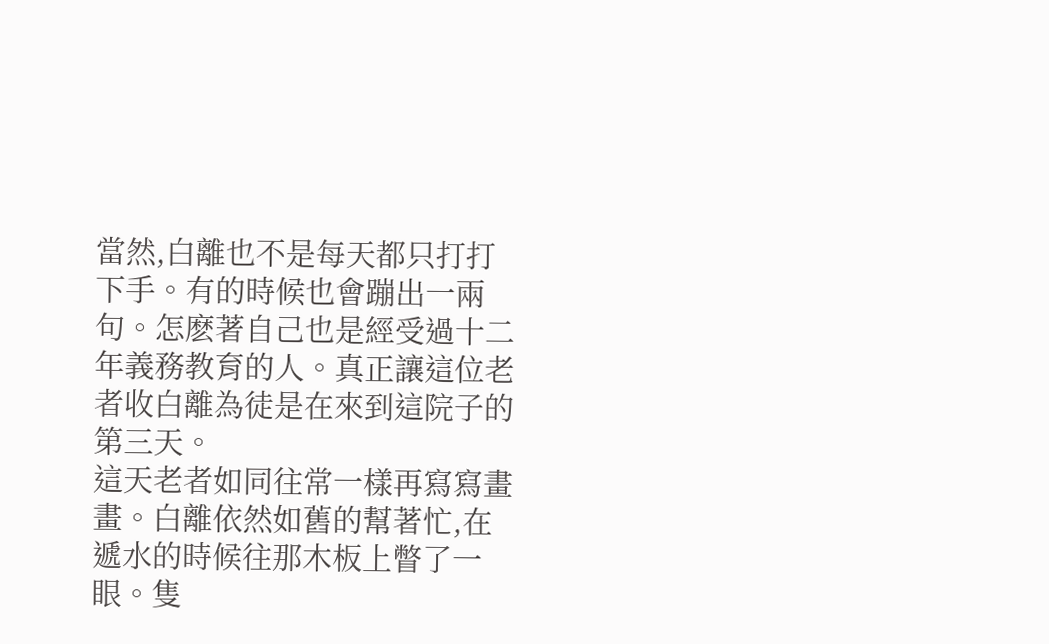當然,白離也不是每天都只打打下手。有的時候也會蹦出一兩句。怎麽著自己也是經受過十二年義務教育的人。真正讓這位老者收白離為徒是在來到這院子的第三天。
這天老者如同往常一樣再寫寫畫畫。白離依然如舊的幫著忙,在遞水的時候往那木板上瞥了一眼。隻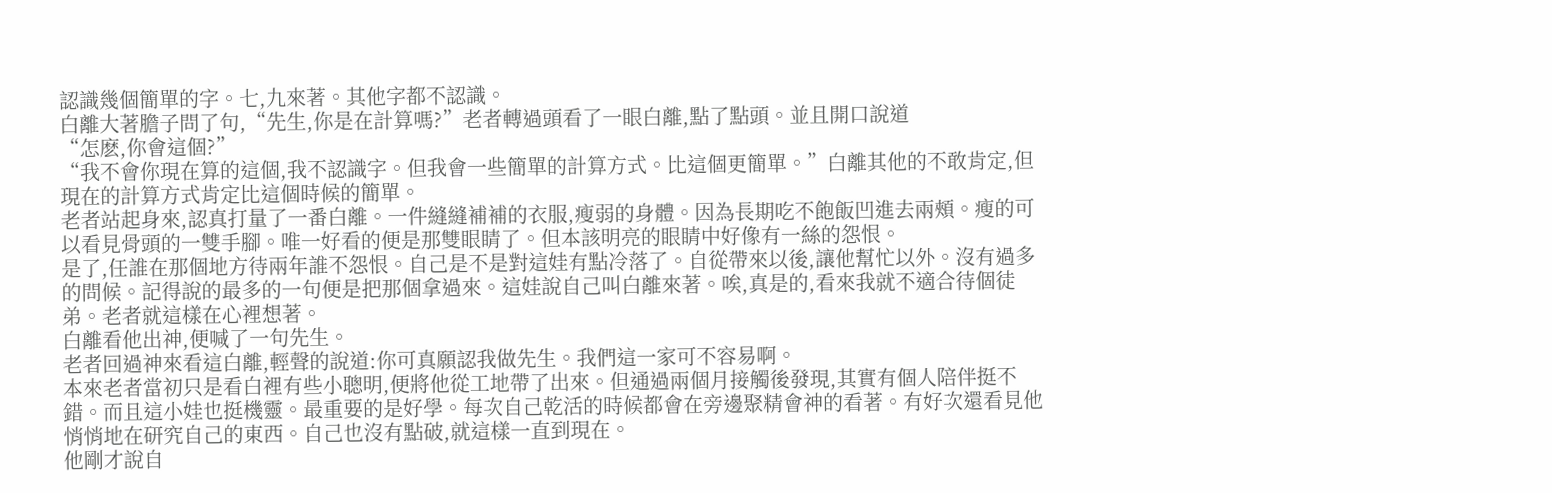認識幾個簡單的字。七,九來著。其他字都不認識。
白離大著膽子問了句,“先生,你是在計算嗎?”老者轉過頭看了一眼白離,點了點頭。並且開口說道
“怎麽,你會這個?”
“我不會你現在算的這個,我不認識字。但我會一些簡單的計算方式。比這個更簡單。”白離其他的不敢肯定,但現在的計算方式肯定比這個時候的簡單。
老者站起身來,認真打量了一番白離。一件縫縫補補的衣服,瘦弱的身體。因為長期吃不飽飯凹進去兩頰。瘦的可以看見骨頭的一雙手腳。唯一好看的便是那雙眼睛了。但本該明亮的眼睛中好像有一絲的怨恨。
是了,任誰在那個地方待兩年誰不怨恨。自己是不是對這娃有點冷落了。自從帶來以後,讓他幫忙以外。沒有過多的問候。記得說的最多的一句便是把那個拿過來。這娃說自己叫白離來著。唉,真是的,看來我就不適合待個徒弟。老者就這樣在心裡想著。
白離看他出神,便喊了一句先生。
老者回過神來看這白離,輕聲的說道:你可真願認我做先生。我們這一家可不容易啊。
本來老者當初只是看白裡有些小聰明,便將他從工地帶了出來。但通過兩個月接觸後發現,其實有個人陪伴挺不錯。而且這小娃也挺機靈。最重要的是好學。每次自己乾活的時候都會在旁邊聚精會神的看著。有好次還看見他悄悄地在研究自己的東西。自己也沒有點破,就這樣一直到現在。
他剛才說自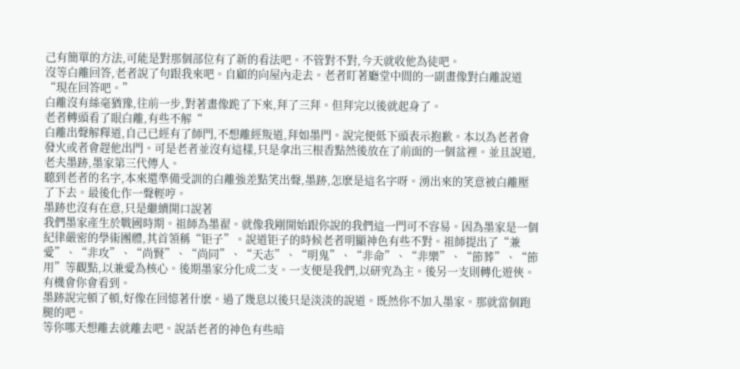己有簡單的方法,可能是對那個部位有了新的看法吧。不管對不對,今天就收他為徒吧。
沒等白離回答,老者說了句跟我來吧。自顧的向屋內走去。老者盯著廳堂中間的一副畫像對白離說道“現在回答吧。”
白離沒有絲毫猶豫,往前一步,對著畫像跪了下來,拜了三拜。但拜完以後就起身了。
老者轉頭看了眼白離,有些不解“
白離出聲解釋道,自己已經有了師門,不想離經叛道,拜如墨門。說完便低下頭表示抱歉。本以為老者會發火或者會趕他出門。可是老者並沒有這樣,只是拿出三根香點然後放在了前面的一個盆裡。並且說道,老夫墨跡,墨家第三代傳人。
聽到老者的名字,本來還準備受訓的白離強差點笑出聲,墨跡,怎麽是這名字呀。湧出來的笑意被白離壓了下去。最後化作一聲輕哼。
墨跡也沒有在意,只是繼續開口說著
我們墨家產生於戰國時期。祖師為墨翟。就像我剛開始跟你說的我們這一門可不容易。因為墨家是一個紀律嚴密的學術團體,其首領稱“钜子”。說道钜子的時候老者明顯神色有些不對。祖師提出了“兼愛”、“非攻”、“尚賢”、“尚同”、“天志”、“明鬼”、“非命”、“非樂”、“節葬”、“節用”等觀點,以兼愛為核心。後期墨家分化成二支。一支便是我們,以研究為主。後另一支則轉化遊俠。有機會你會看到。
墨跡說完頓了頓,好像在回憶著什麽。過了幾息以後只是淡淡的說道。既然你不加入墨家。那就當個跑腿的吧。
等你哪天想離去就離去吧。說話老者的神色有些暗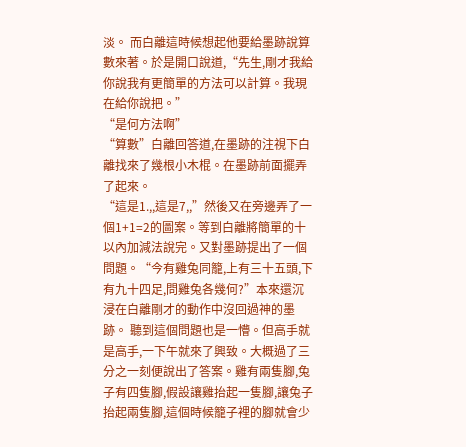淡。 而白離這時候想起他要給墨跡說算數來著。於是開口說道,“先生,剛才我給你說我有更簡單的方法可以計算。我現在給你說把。”
“是何方法啊”
“算數”白離回答道,在墨跡的注視下白離找來了幾根小木棍。在墨跡前面擺弄了起來。
“這是1.,,這是7,,”然後又在旁邊弄了一個1+1=2的圖案。等到白離將簡單的十以內加減法說完。又對墨跡提出了一個問題。“今有雞兔同籠,上有三十五頭,下有九十四足,問雞兔各幾何?”本來還沉浸在白離剛才的動作中沒回過神的墨跡。 聽到這個問題也是一懵。但高手就是高手,一下午就來了興致。大概過了三分之一刻便說出了答案。雞有兩隻腳,兔子有四隻腳,假設讓雞抬起一隻腳,讓兔子抬起兩隻腳,這個時候籠子裡的腳就會少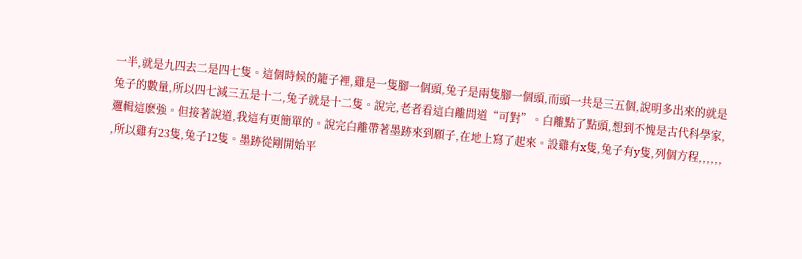一半,就是九四去二是四七隻。這個時候的籠子裡,雞是一隻腳一個頭,兔子是兩隻腳一個頭,而頭一共是三五個,說明多出來的就是兔子的數量,所以四七減三五是十二,兔子就是十二隻。說完,老者看這白離問道“可對”。白離點了點頭,想到不愧是古代科學家,邏輯這麽強。但接著說道,我這有更簡單的。說完白離帶著墨跡來到願子,在地上寫了起來。設雞有x隻,兔子有y隻,列個方程,,,,,,
,所以雞有23隻,兔子12隻。墨跡從剛開始平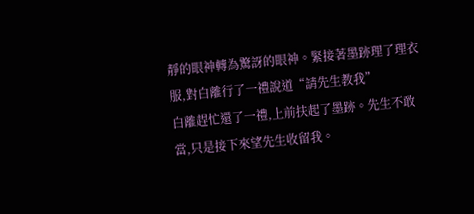靜的眼神轉為驚訝的眼神。緊接著墨跡理了理衣服,對白離行了一禮說道“請先生教我”
白離趕忙還了一禮,上前扶起了墨跡。先生不敢當,只是接下來望先生收留我。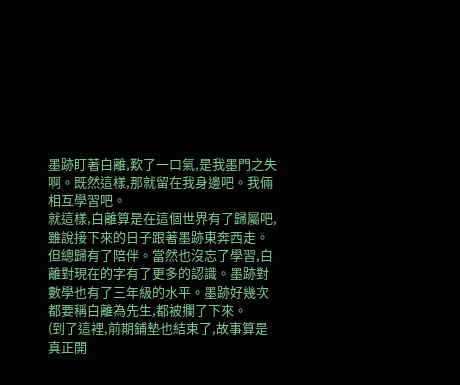墨跡盯著白離,歎了一口氣,是我墨門之失啊。既然這樣,那就留在我身邊吧。我倆相互學習吧。
就這樣,白離算是在這個世界有了歸屬吧,雖說接下來的日子跟著墨跡東奔西走。但總歸有了陪伴。當然也沒忘了學習,白離對現在的字有了更多的認識。墨跡對數學也有了三年級的水平。墨跡好幾次都要稱白離為先生,都被攔了下來。
(到了這裡,前期鋪墊也結束了,故事算是真正開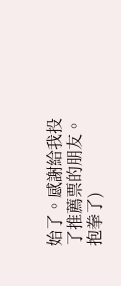始了。感謝給我投了推薦票的朋友。抱拳了)